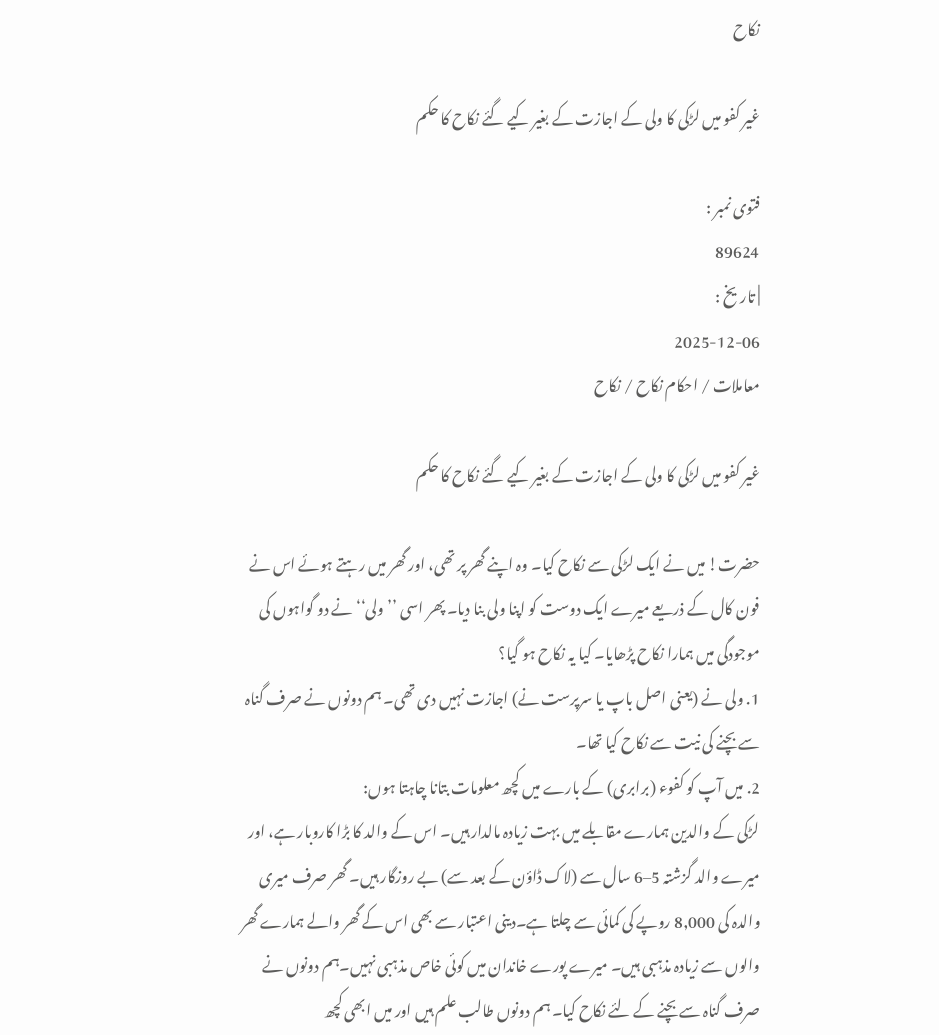نکاح

غیر کفو میں لڑکی کا ولی کے اجازت کے بغیر کیے گئے نکاح کا حکم

فتوی نمبر :
89624
| تاریخ :
2025-12-06
معاملات / احکام نکاح / نکاح

غیر کفو میں لڑکی کا ولی کے اجازت کے بغیر کیے گئے نکاح کا حکم

حضرت! میں نے ایک لڑکی سے نکاح کیا۔ وہ اپنے گھر پر تھی، اور گھر میں رہتے ہوئے اس نے فون کال کے ذریعے میرے ایک دوست کو اپنا ولی بنا دیا۔ پھر اسی ’’ولی‘‘ نے دو گواہوں کی موجودگی میں ہمارا نکاح پڑھایا۔ کیا یہ نکاح ہو گیا؟
1. ولی نے (یعنی اصل باپ یا سرپرست نے) اجازت نہیں دی تھی۔ ہم دونوں نے صرف گناہ سے بچنے کی نیت سے نکاح کیا تھا۔
2. میں آپ کو کفوء (برابری) کے بارے میں کچھ معلومات بتانا چاہتا ہوں:
لڑکی کے والدین ہمارے مقابلے میں بہت زیادہ مالدار ہیں۔ اس کے والد کا بڑا کاروبار ہے، اور میرے والد گزشتہ 5–6 سال سے (لاک ڈاؤن کے بعد سے) بے روزگار ہیں۔ گھر صرف میری والدہ کی 8,000 روپے کی کمائی سے چلتا ہے۔دینی اعتبار سے بھی اس کے گھر والے ہمارے گھر والوں سے زیادہ مذہبی ہیں۔ میرے پورے خاندان میں کوئی خاص مذہبی نہیں۔ہم دونوں نے صرف گناہ سے بچنے کے لئے نکاح کیا۔ ہم دونوں طالب علم ہیں اور میں ابھی کچھ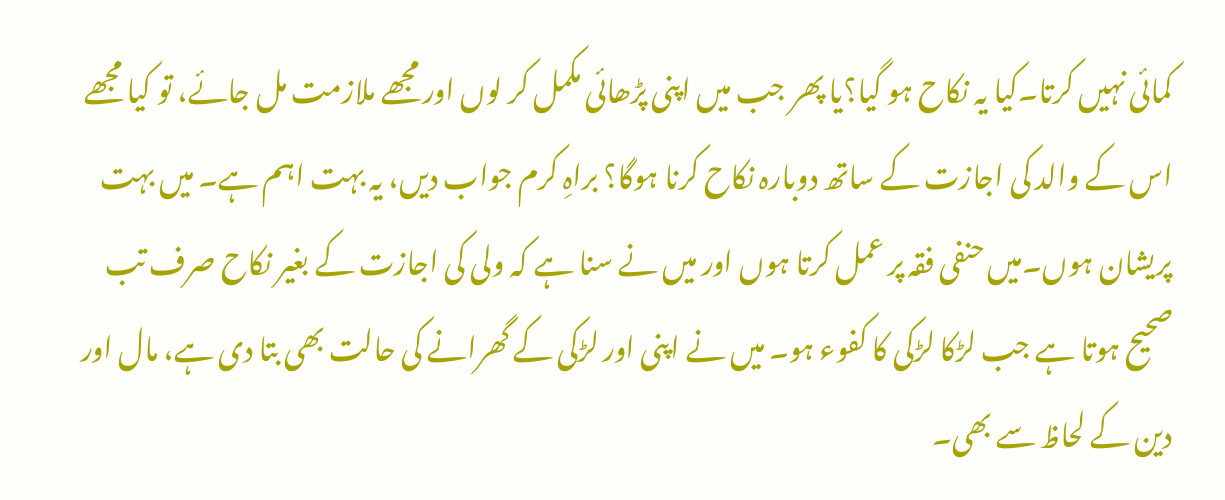کمائی نہیں کرتا۔کیا یہ نکاح ہو گیا؟یا پھر جب میں اپنی پڑھائی مکمل کر لوں اور مجھے ملازمت مل جائے، تو کیا مجھے اس کے والد کی اجازت کے ساتھ دوبارہ نکاح کرنا ہوگا؟ براہِ کرم جواب دیں، یہ بہت اہم ہے۔ میں بہت پریشان ہوں۔میں حنفی فقہ پر عمل کرتا ہوں اور میں نے سنا ہے کہ ولی کی اجازت کے بغیر نکاح صرف تب صحیح ہوتا ہے جب لڑکا لڑکی کا کفوء ہو۔ میں نے اپنی اور لڑکی کے گھرانے کی حالت بھی بتا دی ہے، مال اور دین کے لحاظ سے بھی۔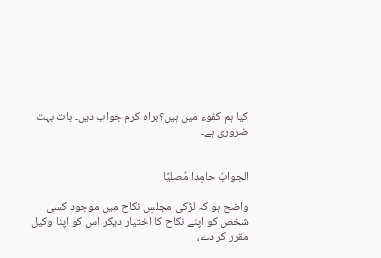کیا ہم کفوء میں ہیں؟براہ کرم جواب دیں۔ بات بہت ضروری ہے۔


الجوابُ حامِدا مُصلیِّا

واضح ہو کہ لڑکی مجلسِ نکاح میں موجود کسی شخص کو اپنے نکاح کا اختیار دیکر اس کو اپنا وکیل مقرر کر دے،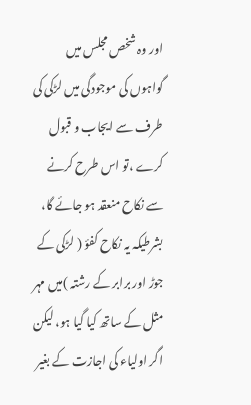اور وہ شخص مجلس میں گواہوں کی موجودگی میں لڑکی کی طرف سے ایجاب و قبول کرے ،تو اس طرح کرنے سے نکاح منعقد ہو جائے گا، بشرطیکہ یہ نکاح کفؤ ( لڑکی کے جوڑ اور برابر کے رشتہ )میں مہر مثل کے ساتھ کیا گیا ہو، لیکن اگر اولیاء کی اجازت کے بغیر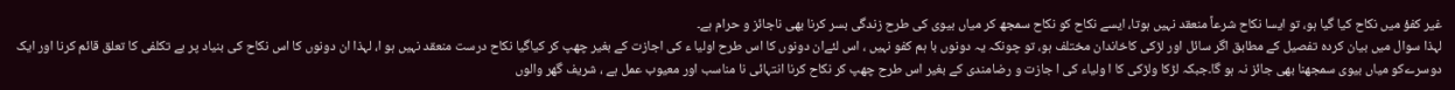غیر کفؤ میں نکاح کیا گیا ہو، تو ایسا نکاح شرعاً منعقد نہیں ہوتا، ایسے نکاح کو نکاح سمجھ کر میاں بیوی کی طرح زندگی بسر کرنا بھی ناجائز و حرام ہے۔
لہذا سوال میں بیان کردہ تفصیل کے مطابق اگر سائل اور لڑکی كاخاندان مختلف ہو، تو چونکہ یہ دونوں با ہم کفو نہیں ، اس لئےان دونوں کا اس طرح اولیا ء کی اجازت کے بغیر چھپ کر کیاگیا نکاح درست منعقد نہیں ہو ا، لہذا ان دونوں کا اس نکاح کی بنیاد پر بے تکلفی کا تعلق قائم کرنا اور ایک دوسرےکو میاں بیوی سمجھنا بھی جائز نہ ہو گا۔جبکہ لڑکا ولڑکی کا ا ولیاء کی ا جازت و رضامندی کے بغیر اس طرح چھپ کر نکاح کرنا انتہائی نا مناسب اور معیوب عمل ہے ، شریف گھر والوں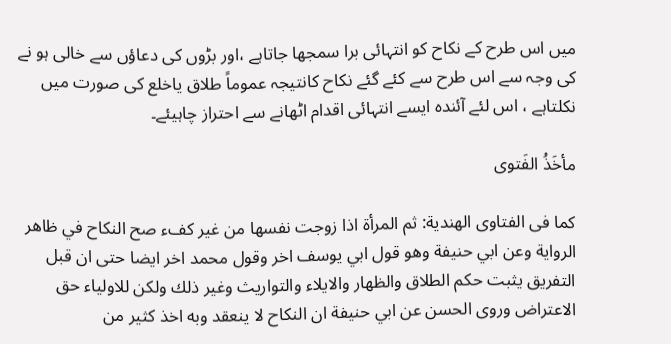میں اس طرح کے نکاح کو انتہائی برا سمجھا جاتاہے ،اور بڑوں کی دعاؤں سے خالی ہو نے کی وجہ سے اس طرح سے کئے گئے نکاح کانتیجہ عموماً طلاق یاخلع کی صورت میں نکلتاہے ، اس لئے آئندہ ایسے انتہائی اقدام اٹھانے سے احتراز چاہیئے۔

مأخَذُ الفَتوی

کما فی الفتاوی الهندية: ثم المرأة اذا زوجت نفسها من غير كفء صح النكاح في ظاهر الرواية وعن ابي حنيفة وهو قول ابي يوسف اخر وقول محمد اخر ايضا حتى ان قبل التفريق يثبت حكم الطلاق والظهار والايلاء والتواريث وغير ذلك ولكن للاولياء حق الاعتراض وروى الحسن عن ابي حنيفة ان النكاح لا ينعقد وبه اخذ كثير من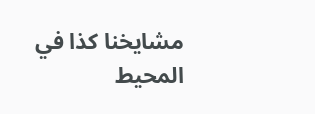مشايخنا كذا في المحيط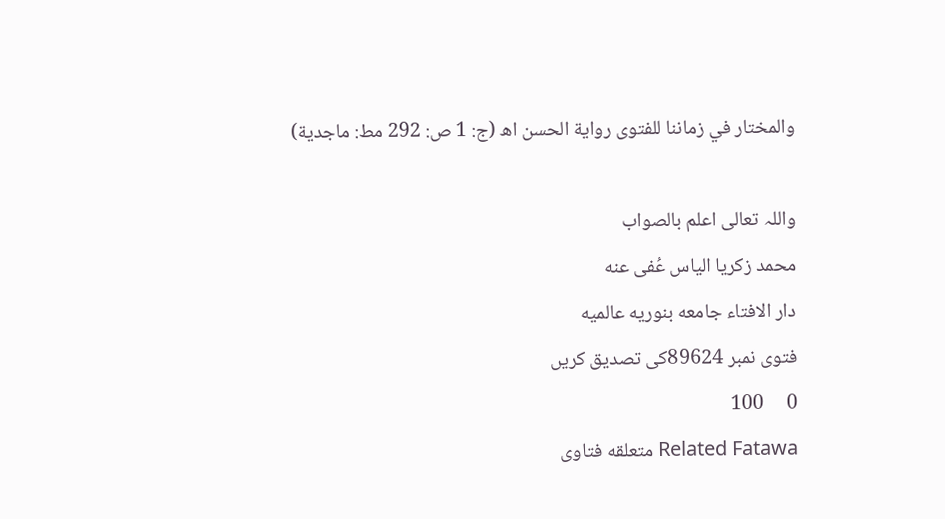والمختار في زماننا للفتوى رواية الحسن اھ (ج: 1 ص: 292 مط: ماجدية)

واللہ تعالی اعلم بالصواب
محمد زکریا الیاس عُفی عنه
دار الافتاء جامعه بنوریه عالمیه
فتوی نمبر 89624کی تصدیق کریں
0     100
Related Fatawa متعلقه فتاوی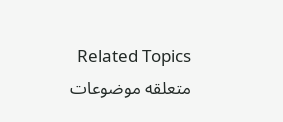Related Topics متعلقه موضوعات